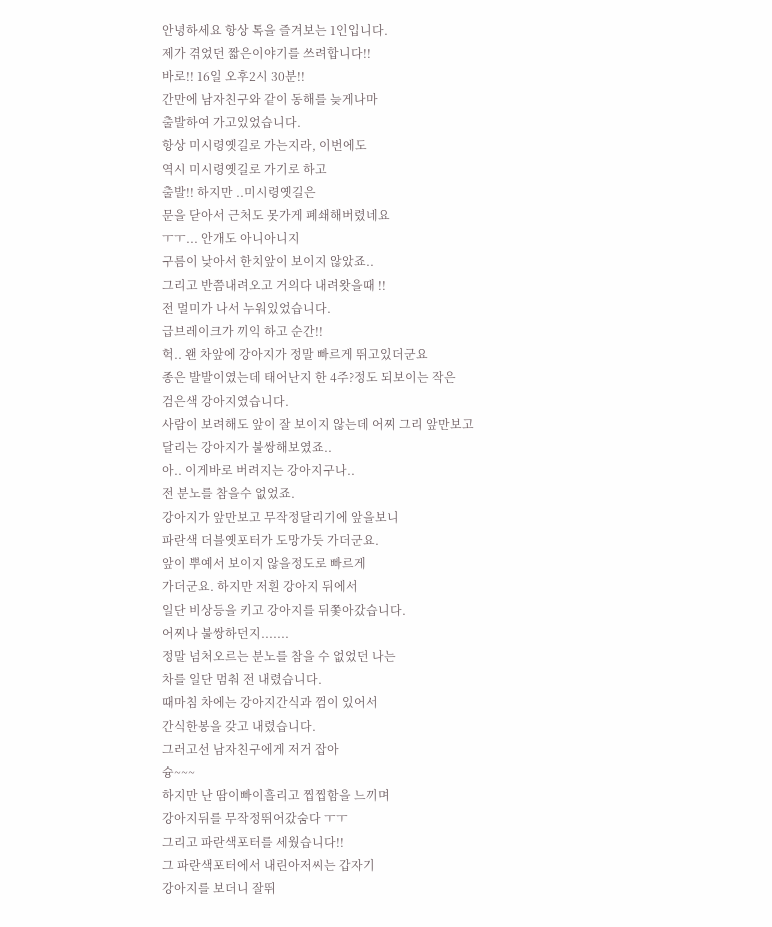안녕하세요 항상 톡을 즐겨보는 1인입니다.
제가 겪었던 짧은이야기를 쓰려합니다!!
바로!! 16일 오후2시 30분!!
간만에 남자친구와 같이 동해를 늦게나마
출발하여 가고있었습니다.
항상 미시령옛길로 가는지라, 이번에도
역시 미시령옛길로 가기로 하고
출발!! 하지만 ..미시령옛길은
문을 닫아서 근처도 못가게 폐쇄해버렸네요
ㅜㅜ... 안개도 아니아니지
구름이 낮아서 한치앞이 보이지 않았죠..
그리고 반쯤내려오고 거의다 내려왓을때 !!
전 멀미가 나서 누워있었습니다.
급브레이크가 끼익 하고 순간!!
헉.. 왠 차앞에 강아지가 정말 빠르게 뛰고있더군요
종은 발발이였는데 태어난지 한 4주?정도 되보이는 작은
검은색 강아지였습니다.
사람이 보려해도 앞이 잘 보이지 않는데 어찌 그리 앞만보고
달리는 강아지가 불쌍해보였죠..
아.. 이게바로 버려지는 강아지구나..
전 분노를 참을수 없었죠.
강아지가 앞만보고 무작정달리기에 앞을보니
파란색 더블옛포터가 도망가듯 가더군요.
앞이 뿌예서 보이지 않을정도로 빠르게
가더군요. 하지만 저흰 강아지 뒤에서
일단 비상등을 키고 강아지를 뒤쫓아갔습니다.
어찌나 불쌍하던지.......
정말 넘처오르는 분노를 참을 수 없었던 나는
차를 일단 멈춰 전 내렸습니다.
때마침 차에는 강아지간식과 껌이 있어서
간식한봉을 갖고 내렸습니다.
그러고선 남자친구에게 저거 잡아
슝~~~
하지만 난 땀이빠이흘리고 찝찝함을 느끼며
강아지뒤를 무작정뛰어갔숨다 ㅜㅜ
그리고 파란색포터를 세웠습니다!!
그 파란색포터에서 내린아저씨는 갑자기
강아지를 보더니 잘뛰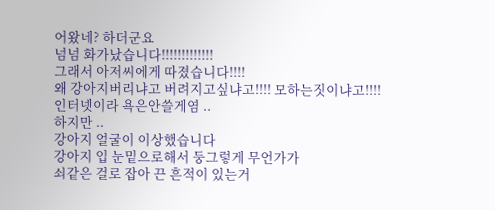어왔네? 하더군요
넘넘 화가났습니다!!!!!!!!!!!!!
그래서 아저씨에게 따졌습니다!!!!
왜 강아지버리냐고 버려지고싶냐고!!!! 모하는짓이냐고!!!!
인터넷이라 욕은안쓸게염 ..
하지만 ..
강아지 얼굴이 이상했습니다
강아지 입 눈밑으로해서 둥그렇게 무언가가
쇠같은 걸로 잡아 끈 흔적이 있는거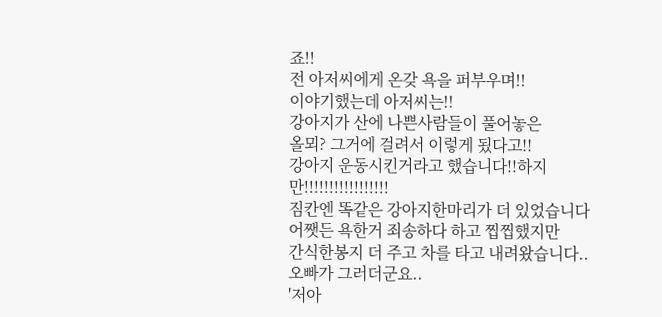죠!!
전 아저씨에게 온갖 욕을 퍼부우며!!
이야기했는데 아저씨는!!
강아지가 산에 나쁜사람들이 풀어놓은
올뫼? 그거에 걸려서 이렇게 됬다고!!
강아지 운동시킨거라고 했습니다!!하지만!!!!!!!!!!!!!!!!!
짐칸엔 똑같은 강아지한마리가 더 있었습니다
어쨋든 욕한거 죄송하다 하고 찝찝했지만
간식한봉지 더 주고 차를 타고 내려왔습니다..
오빠가 그러더군요..
'저아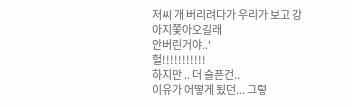저씨 개 버리려다가 우리가 보고 강아지쫓아오길래
안버린거야..'
헐!!!!!!!!!!!
하지만 .. 더 슬픈건..
이유가 어떻게 됬던... 그렇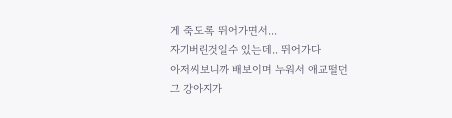게 죽도록 뛰어가면서...
자기버린것일수 있는데.. 뛰어가다
아저씨보니까 배보이며 누워서 애교떨던 그 강아지가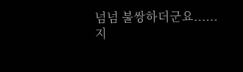넘넘 불쌍하더군요......
지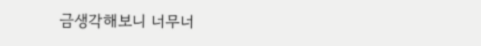금생각해보니 너무너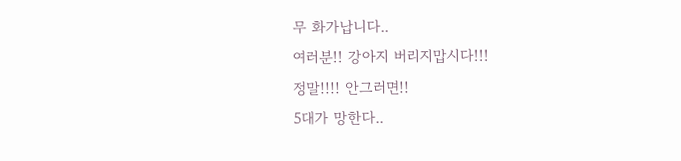무 화가납니다..
여러분!! 강아지 버리지맙시다!!!
정말!!!! 안그러면!!
5대가 망한다..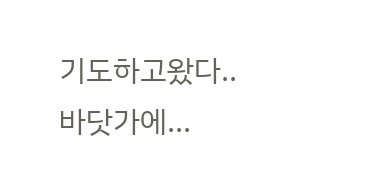기도하고왔다.. 바닷가에...